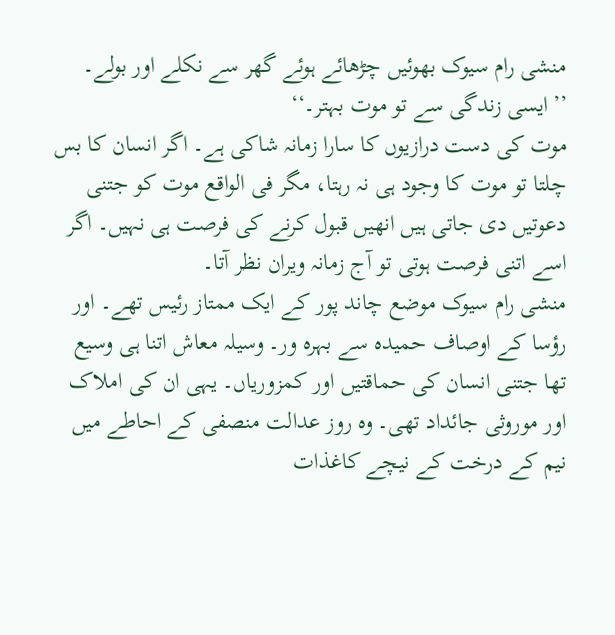منشی رام سیوک بھوئیں چڑھائے ہوئے گھر سے نکلے اور بولے۔ ’’ایسی زندگی سے تو موت بہتر۔‘‘
موت کی دست درازیوں کا سارا زمانہ شاکی ہے۔ اگر انسان کا بس چلتا تو موت کا وجود ہی نہ رہتا، مگر فی الواقع موت کو جتنی دعوتیں دی جاتی ہیں انھیں قبول کرنے کی فرصت ہی نہیں۔ اگر اسے اتنی فرصت ہوتی تو آج زمانہ ویران نظر آتا۔
منشی رام سیوک موضع چاند پور کے ایک ممتاز رئیس تھے۔ اور رؤسا کے اوصاف حمیدہ سے بہرہ ور۔ وسیلہ معاش اتنا ہی وسیع تھا جتنی انسان کی حماقتیں اور کمزوریاں۔ یہی ان کی املاک اور موروثی جائداد تھی۔ وہ روز عدالت منصفی کے احاطے میں نیم کے درخت کے نیچے کاغذات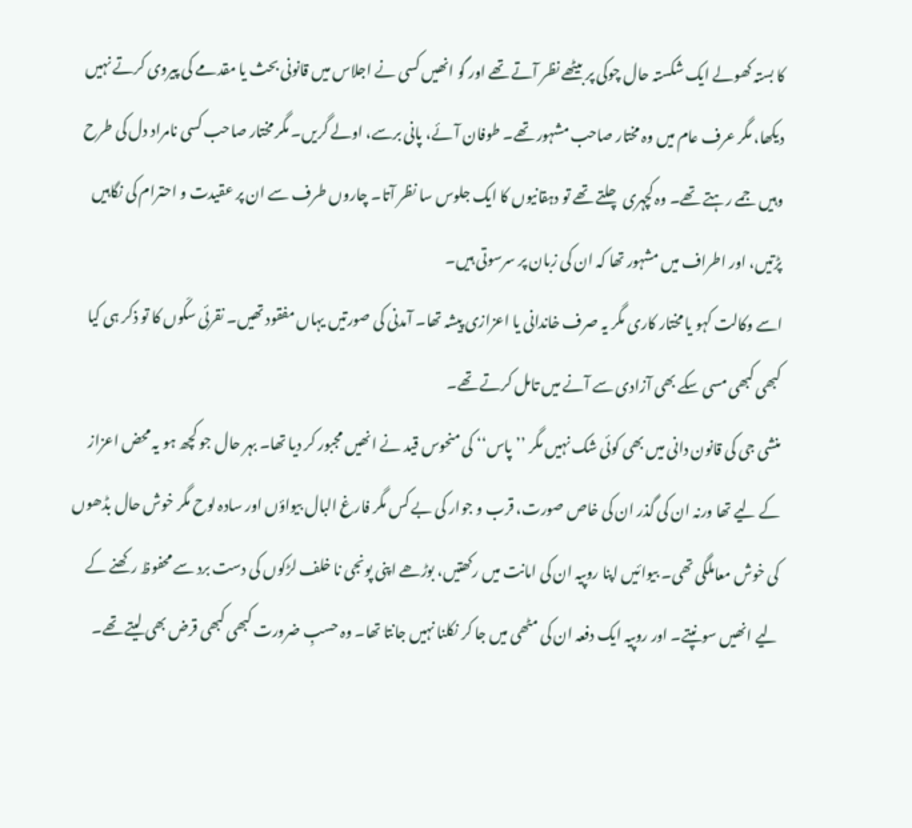کا بستہ کھولے ایک شکستہ حال چوکی پر بیٹھے نظر آتے تھے اور گو انھیں کسی نے اجلاس میں قانونی بحث یا مقدمے کی پیروی کرتے نہیں دیکھا، مگر عرف عام میں وہ مختار صاحب مشہور تھے۔ طوفان آئے، پانی برسے، اولے گریں۔ مگر مختار صاحب کسی نامراد دل کی طرح وہیں جمے رہتے تھے۔ وہ کچہری چلتے تھے تو دہقانیوں کا ایک جلوس سا نظر آتا۔ چاروں طرف سے ان پر عقیدت و احترام کی نگاہیں پڑتیں، اور اطراف میں مشہور تھا کہ ان کی زبان پر سرسوتی ہیں۔
اسے وکالت کہو یا مختار کاری مگر یہ صرف خاندانی یا اعزازی پیشہ تھا۔ آمدنی کی صورتیں یہاں مفقود تھیں۔ نقرئی سکّوں کا تو ذکر ہی کیا کبھی کبھی مسی سکے بھی آزادی سے آنے میں تامل کرتے تھے۔
منشی جی کی قانون دانی میں بھی کوئی شک نہیں مگر ’’پاس‘‘ کی منحوس قید نے انھیں مجبور کر دیا تھا۔ بہر حال جو کچھ ہو یہ محض اعزاز کے لیے تھا ورنہ ان کی گذر ان کی خاص صورت، قرب و جوار کی بے کس مگر فارغ البال بیواؤں اور سادہ لوح مگر خوش حال بڈھوں کی خوش معاملگی تھی۔ بیوائیں اپنا روپیہ ان کی امانت میں رکھتیں، بوڑھے اپنی پونجی نا خلف لڑکوں کی دست برد سے محفوظ رکھنے کے لیے انھیں سونپتے۔ اور روپیہ ایک دفعہ ان کی مٹھی میں جا کر نکلنا نہیں جانتا تھا۔ وہ حسبِ ضرورت کبھی کبھی قرض بھی لیتے تھے۔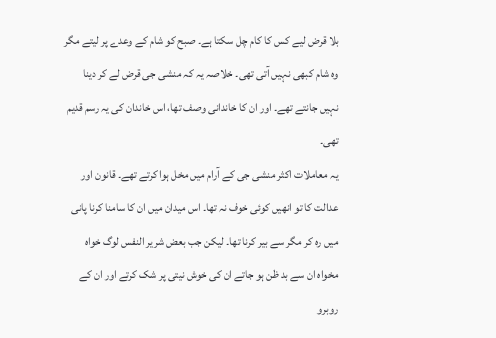بلا قرض لیے کس کا کام چل سکتا ہے۔ صبح کو شام کے وعدے پر لیتے مگر وہ شام کبھی نہیں آتی تھی۔ خلاصہ یہ کہ منشی جی قرض لے کر دینا نہیں جانتے تھے۔ اور ان کا خاندانی وصف تھا، اس خاندان کی یہ رسم قدیم تھی۔
یہ معاملات اکثر منشی جی کے آرام میں مخل ہوا کرتے تھے۔ قانون اور عدالت کا تو انھیں کوئی خوف نہ تھا۔ اس میدان میں ان کا سامنا کرنا پانی میں رہ کر مگر سے بیر کرنا تھا۔ لیکن جب بعض شریر النفس لوگ خواہ مخواہ ان سے بد ظن ہو جاتے ان کی خوش نیتی پر شک کرتے اور ان کے روبرو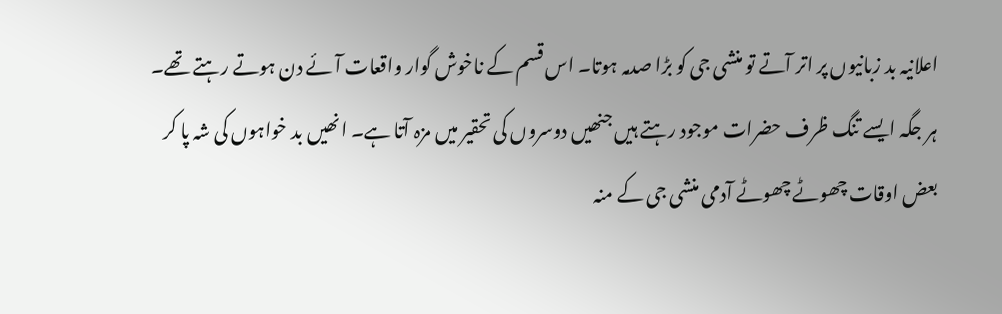اعلانیہ بد زبانیوں پر اتر آتے تو منشی جی کو بڑا صدمہ ہوتا۔ اس قسم کے ناخوش گوار واقعات آئے دن ہوتے رہتے تھے۔ ہر جگہ ایسے تنگ ظرف حضرات موجود رہتے ہیں جنھیں دوسروں کی تحقیر میں مزہ آتا ہے۔ انھیں بد خواہوں کی شہ پا کر بعض اوقات چھوٹے چھوٹے آدمی منشی جی کے منہ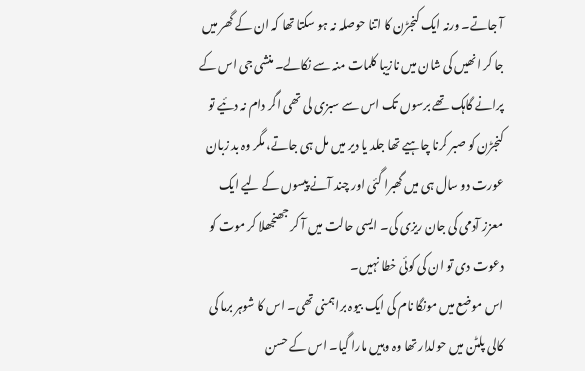آ جاتے۔ ورنہ ایک کنجڑن کا اتنا حوصلہ نہ ہو سکتا تھا کہ ان کے گھر میں جا کر انھیں کی شان میں نازیبا کلمات منہ سے نکالے۔ منشی جی اس کے پرانے گاہک تھے برسوں تک اس سے سبزی لی تھی اگر دام نہ دئیے تو کنجڑن کو صبر کرنا چاہیے تھا جلد یا دیر میں مل ہی جاتے، مگر وہ بد زبان عورت دو سال ہی میں گھبرا گئی اور چند آنے پیسوں کے لیے ایک معزز آدمی کی جان ریزی کی۔ ایسی حالت میں آ کر جھنجھلا کر موت کو دعوت دی تو ان کی کوئی خطا نہیں۔
اس موضع میں مونگا نام کی ایک بیوہ براہمنی تھی۔ اس کا شوہر برما کی کالی پلٹن میں حولدار تھا وہ وہیں مارا گیا۔ اس کے حسن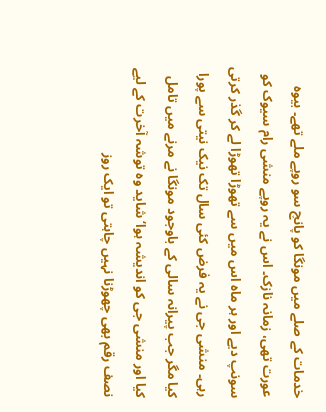خدمات کے صلے میں مونگا کو پانچ سو روپے ملے تھے۔ بیوہ عورت تھی، زمانہ نازک۔ اس نے یہ روپے منشی رام سیوک کو سونپ دیے اور ہر ماہ اس میں سے تھوڑا تھوڑا لے کر گذر کرتی رہی۔ منشی جی نے یہ فرض کئی سال تک نیک نیتی سے پورا کیا مگر جب پیرانہ سالی کے باوجود مونگا نے مرنے میں تامل کیا اور منشی جی کو اندیشہ ہوا‘ شاید وہ توشہ آخرت کے لیے نصف رقم بھی چھوڑنا نہیں چاہتی تو ایک روز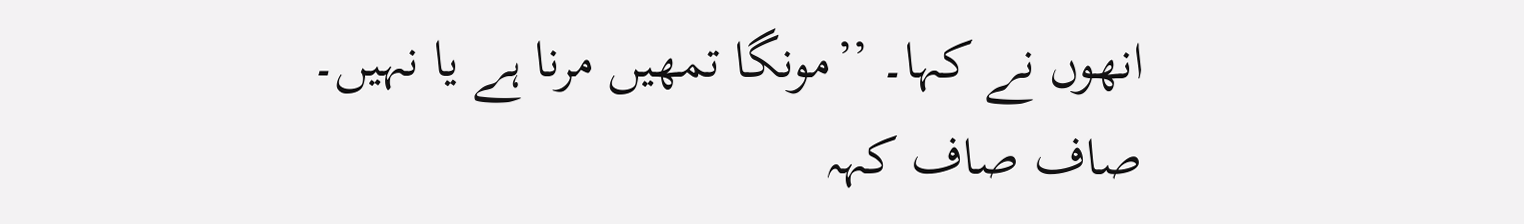انھوں نے کہا۔ ’’مونگا تمھیں مرنا ہے یا نہیں۔ صاف صاف کہہ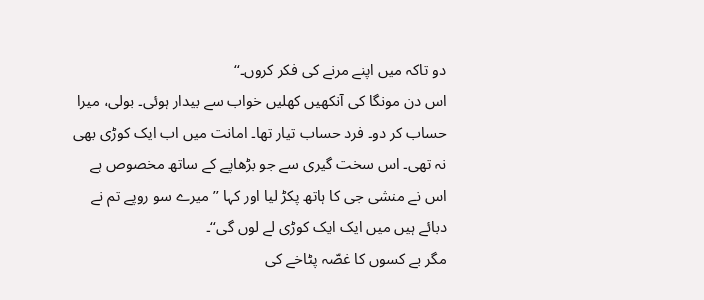دو تاکہ میں اپنے مرنے کی فکر کروں۔‘‘
اس دن مونگا کی آنکھیں کھلیں خواب سے بیدار ہوئی۔ بولی، میرا حساب کر دو۔ فرد حساب تیار تھا۔ امانت میں اب ایک کوڑی بھی نہ تھی۔ اس سخت گیری سے جو بڑھاپے کے ساتھ مخصوص ہے اس نے منشی جی کا ہاتھ پکڑ لیا اور کہا ’’میرے سو روپے تم نے دبائے ہیں میں ایک ایک کوڑی لے لوں گی‘‘۔
مگر بے کسوں کا غصّہ پٹاخے کی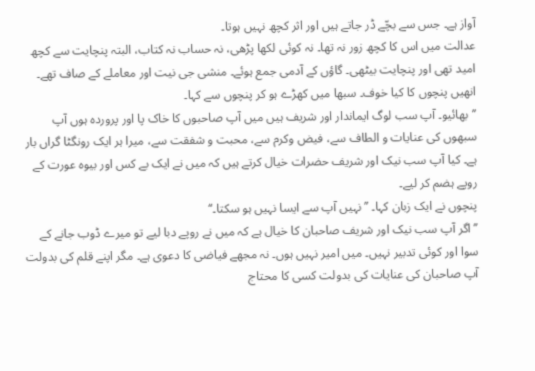آواز ہے۔ جس سے بچّے ڈر جاتے ہیں اور اثر کچھ نہیں ہوتا۔
عدالت میں اس کا کچھ زور نہ تھا۔ نہ کوئی لکھا پڑھی، نہ حساب نہ کتاب، البتہ پنچایت سے کچھ امید تھی اور پنچایت بیٹھی۔ گاؤں کے آدمی جمع ہوئے۔ منشی جی نیت اور معاملے کے صاف تھے۔ انھیں پنچوں کا کیا خوف۔ سبھا میں کھڑے ہو کر پنچوں سے کہا۔
’’بھائیو۔ آپ سب لوگ ایماندار اور شریف ہیں میں آپ صاحبوں کا خاک پا اور پروردہ ہوں آپ سبھوں کی عنایات و الطاف سے، فیض وکرم سے، محبت و شفقت سے، میرا ہر ایک رونگٹا گراں بار ہے۔ کیا آپ سب نیک اور شریف حضرات خیال کرتے ہیں کہ میں نے ایک بے کس اور بیوہ عورت کے روپے ہضم کر لیے۔
پنچوں نے ایک زبان کہا۔ ’’نہیں آپ سے ایسا نہیں ہو سکتا۔‘‘
’’اگر آپ سب نیک اور شریف صاحبان کا خیال ہے کہ میں نے روپے دبا لیے تو میرے ڈوب جانے کے سوا اور کوئی تدبیر نہیں۔ میں امیر نہیں ہوں۔ نہ مجھے فیاضی کا دعوی ہے۔ مگر اپنے قلم کی بدولت آپ صاحبان کی عنایات کی بدولت کسی کا محتاج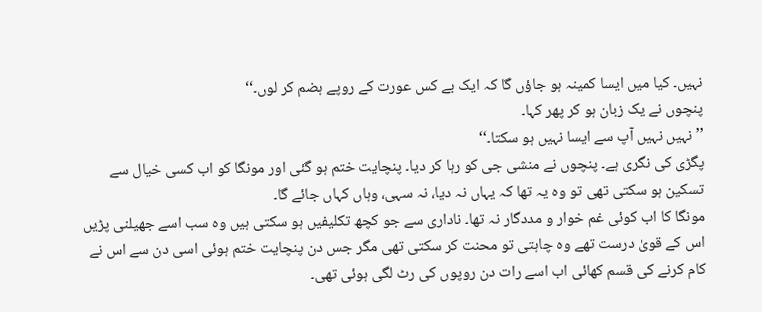نہیں۔ کیا میں ایسا کمینہ ہو جاؤں گا کہ ایک بے کس عورت کے روپے ہضم کر لوں۔‘‘
پنچوں نے یک زبان ہو کر پھر کہا۔
’’نہیں نہیں آپ سے ایسا نہیں ہو سکتا۔‘‘
پگڑی کی نگری ہے۔ پنچوں نے منشی جی کو رہا کر دیا۔ پنچایت ختم ہو گئی اور مونگا کو اب کسی خیال سے تسکین ہو سکتی تھی تو وہ یہ تھا کہ یہاں نہ دیا، نہ سہی، وہاں کہاں جائے گا۔
مونگا کا اب کوئی غم خوار و مددگار نہ تھا۔ ناداری سے جو کچھ تکلیفیں ہو سکتی ہیں وہ سب اسے جھیلنی پڑیں اس کے قویٰ درست تھے وہ چاہتی تو محنت کر سکتی تھی مگر جس دن پنچایت ختم ہوئی اسی دن سے اس نے کام کرنے کی قسم کھائی اب اسے رات دن روپوں کی رٹ لگی ہوئی تھی۔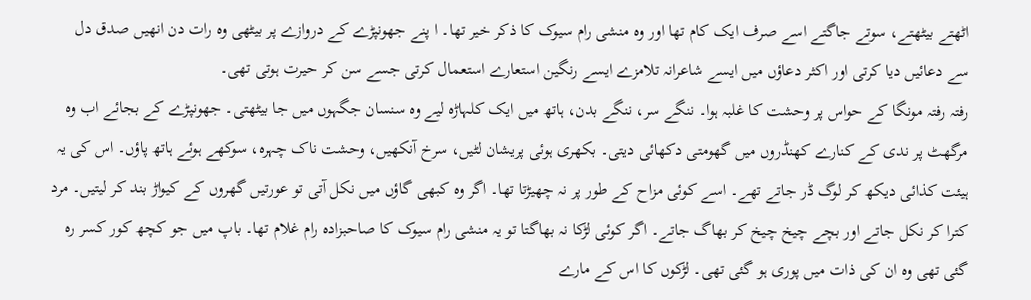اٹھتے بیٹھتے، سوتے جاگتے اسے صرف ایک کام تھا اور وہ منشی رام سیوک کا ذکر خیر تھا۔ ا پنے جھونپڑے کے دروازے پر بیٹھی وہ رات دن انھیں صدق دل سے دعائیں دیا کرتی اور اکثر دعاؤں میں ایسے شاعرانہ تلامزے ایسے رنگین استعارے استعمال کرتی جسے سن کر حیرت ہوتی تھی۔
رفتہ رفتہ مونگا کے حواس پر وحشت کا غلبہ ہوا۔ ننگے سر، ننگے بدن، ہاتھ میں ایک کلہاڑہ لیے وہ سنسان جگہوں میں جا بیٹھتی۔ جھونپڑے کے بجائے اب وہ مرگھٹ پر ندی کے کنارے کھنڈروں میں گھومتی دکھائی دیتی۔ بکھری ہوئی پریشان لٹیں، سرخ آنکھیں، وحشت ناک چہرہ، سوکھے ہوئے ہاتھ پاؤں۔ اس کی یہ ہیئت کذائی دیکھ کر لوگ ڈر جاتے تھے۔ اسے کوئی مزاح کے طور پر نہ چھیڑتا تھا۔ اگر وہ کبھی گاؤں میں نکل آتی تو عورتیں گھروں کے کیواڑ بند کر لیتیں۔ مرد کترا کر نکل جاتے اور بچے چیخ چیخ کر بھاگ جاتے۔ اگر کوئی لڑکا نہ بھاگتا تو یہ منشی رام سیوک کا صاحبزادہ رام غلام تھا۔ باپ میں جو کچھ کور کسر رہ گئی تھی وہ ان کی ذات میں پوری ہو گئی تھی۔ لڑکوں کا اس کے مارے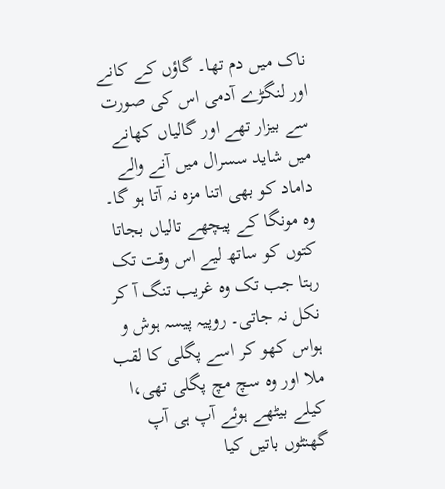ناک میں دم تھا۔ گاؤں کے کانے اور لنگڑے آدمی اس کی صورت سے بیزار تھے اور گالیاں کھانے میں شاید سسرال میں آنے والے داماد کو بھی اتنا مزہ نہ آتا ہو گا۔ وہ مونگا کے پیچھے تالیاں بجاتا کتوں کو ساتھ لیے اس وقت تک رہتا جب تک وہ غریب تنگ آ کر نکل نہ جاتی۔ روپیہ پیسہ ہوش و ہواس کھو کر اسے پگلی کا لقب ملا اور وہ سچ مچ پگلی تھی،ا کیلے بیٹھے ہوئے آپ ہی آپ گھنٹوں باتیں کیا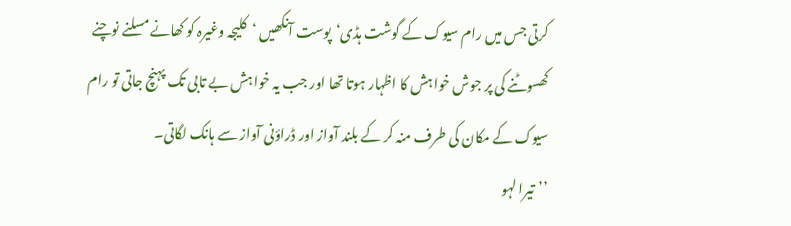کرتی جس میں رام سیوک کے گوشت ہڈی‘پوست آنکھیں ‘کلیجہ وغیرہ کو کھانے مسلنے نوچنے کھسوٹنے کی پر جوش خواہش کا اظہار ہوتا تھا اور جب یہ خواہش بے تابی تک پہنچ جاتی تو رام سیوک کے مکان کی طرف منہ کر کے بلند آواز اور ڈراؤنی آواز سے ہانک لگاتی۔
’’تیرا لہو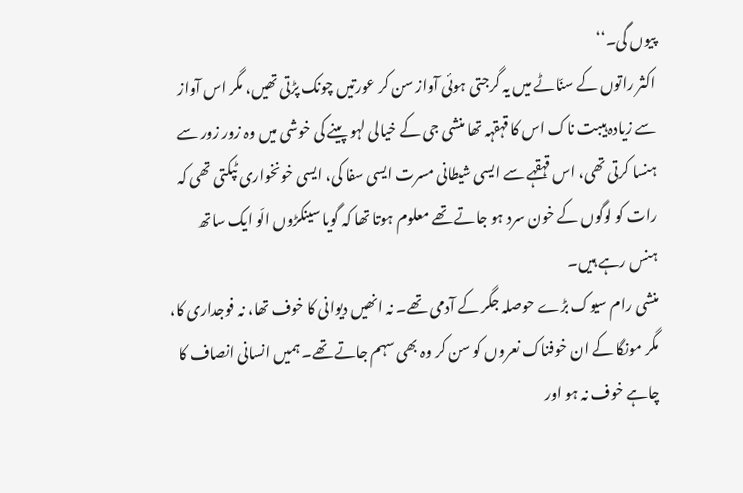پیوں گی۔‘‘
اکثر راتوں کے سنّاٹے میں یہ گرجتی ہوئی آواز سن کر عورتیں چونک پڑتی تھیں، مگر اس آواز سے زیادہ ہیبت ناک اس کا قہقہہ تھا منشی جی کے خیالی لہو پینے کی خوشی میں وہ زور زور سے ہنسا کرتی تھی، اس قہقہے سے ایسی شیطانی مسرت ایسی سفا کی، ایسی خونخواری ٹپکتی تھی کہ رات کو لوگوں کے خون سرد ہو جاتے تھے معلوم ہوتا تھا کہ گویا سینکڑوں الّو ایک ساتھ ہنس رہے ہیں۔
منشی رام سیوک بڑے حوصلہ جگر کے آدمی تھے۔ نہ انھیں دیوانی کا خوف تھا، نہ فوجداری کا، مگر مونگا کے ان خوفناک نعروں کو سن کر وہ بھی سہم جاتے تھے۔ ہمیں انسانی انصاف کا چاہے خوف نہ ہو اور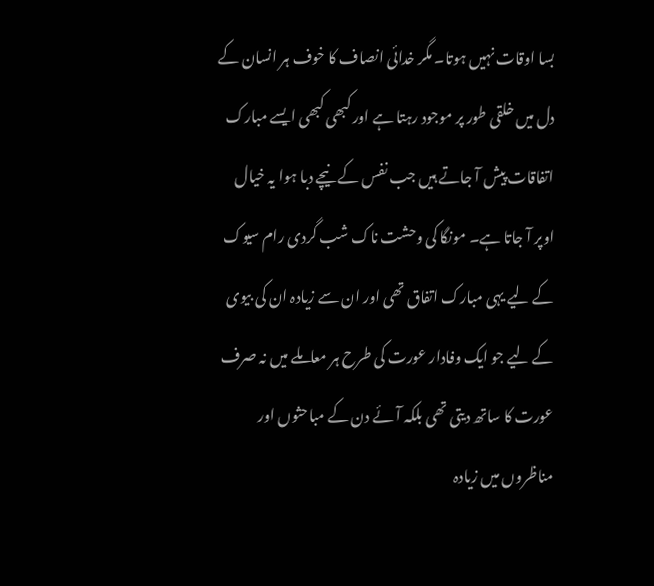بسا اوقات نہیں ہوتا۔ مگر خدائی انصاف کا خوف ہر انسان کے دل میں خلقی طور پر موجود رہتا ہے اور کبھی کبھی ایسے مبارک اتفاقات پیش آ جاتے ہیں جب نفس کے نیچے دبا ہوا یہ خیال اوپر آ جاتا ہے۔ مونگا کی وحشت ناک شب گردی رام سیوک کے لیے یہی مبارک اتفاق تھی اور ان سے زیادہ ان کی بیوی کے لیے جو ایک وفادار عورت کی طرح ہر معاملے میں نہ صرف عورت کا ساتھ دیتی تھی بلکہ آئے دن کے مباحثوں اور مناظروں میں زیادہ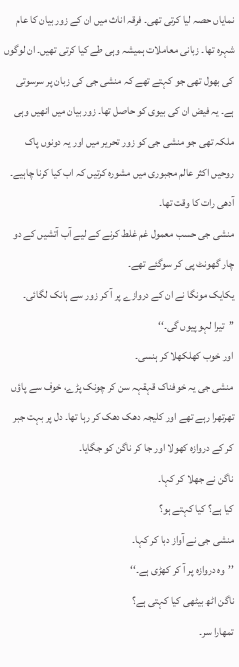نمایاں حصہ لیا کرتی تھی۔ فرقہ اناث میں ان کے زور بیان کا عام شہرہ تھا۔ زبانی معاملات ہمیشہ وہی طے کیا کرتی تھیں۔ ان لوگوں کی بھول تھی جو کہتے تھے کہ منشی جی کی زبان پر سرسوتی ہے۔ یہ فیض ان کی بیوی کو حاصل تھا۔ زور بیان میں انھیں وہی ملکہ تھی جو منشی جی کو زور تحریر میں اور یہ دونوں پاک روحیں اکثر عالم مجبوری میں مشورہ کرتیں کہ اب کیا کرنا چاہیے۔
آدھی رات کا وقت تھا۔
منشی جی حسب معمول غم غلط کرنے کے لیے آب آتشیں کے دو چار گھونٹ پی کر سوگئے تھے۔
یکایک مونگا نے ان کے دروازے پر آ کر زور سے ہانک لگائی۔
’’تیرا لہو پیوں گی۔‘‘
اور خوب کھلکھلا کر ہنسی۔
منشی جی یہ خوفناک قہقہہ سن کر چونک پڑے، خوف سے پاؤں تھرتھرا رہے تھے اور کلیجہ دھک دھک کر رہا تھا۔ دل پر بہت جبر کر کے دروازہ کھولا اور جا کر ناگن کو جگایا۔
ناگن نے جھلا کر کہا۔
کیا ہے؟ کیا کہتے ہو؟
منشی جی نے آواز دبا کر کہا۔
’’وہ دروازہ پر آ کر کھڑی ہے۔‘‘
ناگن اٹھ بیٹھی کیا کہتی ہے؟
تمھارا سر۔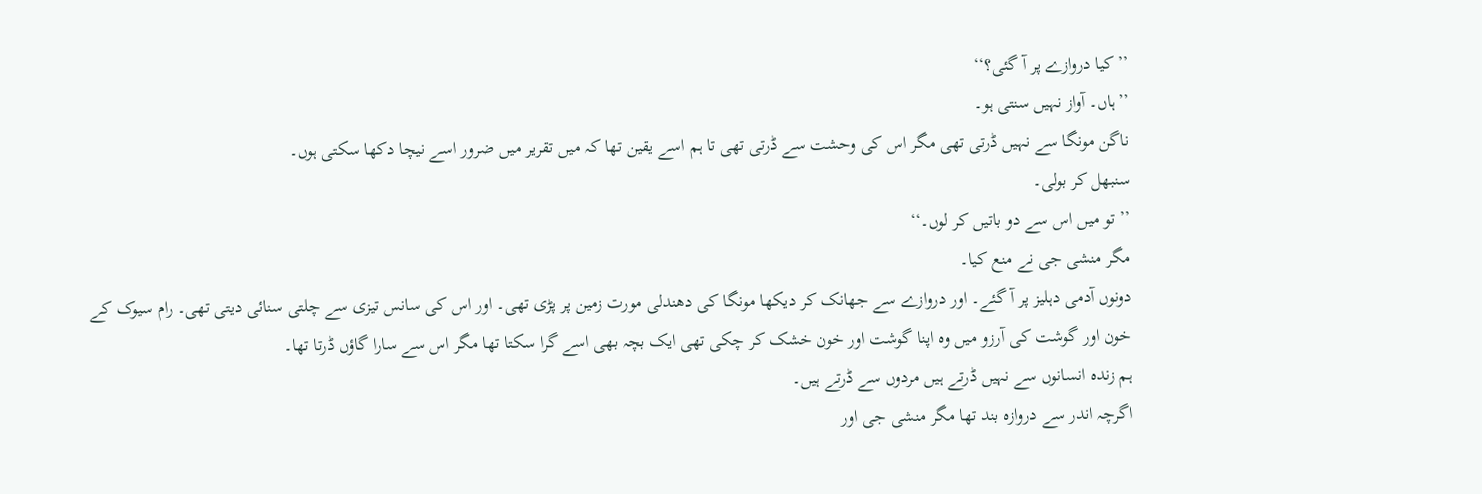’’کیا دروازے پر آ گئی؟‘‘
’’ہاں۔ آواز نہیں سنتی ہو۔
ناگن مونگا سے نہیں ڈرتی تھی مگر اس کی وحشت سے ڈرتی تھی تا ہم اسے یقین تھا کہ میں تقریر میں ضرور اسے نیچا دکھا سکتی ہوں۔
سنبھل کر بولی۔
’’تو میں اس سے دو باتیں کر لوں۔‘‘
مگر منشی جی نے منع کیا۔
دونوں آدمی دہلیز پر آ گئے۔ اور دروازے سے جھانک کر دیکھا مونگا کی دھندلی مورت زمین پر پڑی تھی۔ اور اس کی سانس تیزی سے چلتی سنائی دیتی تھی۔ رام سیوک کے خون اور گوشت کی آرزو میں وہ اپنا گوشت اور خون خشک کر چکی تھی ایک بچہ بھی اسے گرا سکتا تھا مگر اس سے سارا گاؤں ڈرتا تھا۔
ہم زندہ انسانوں سے نہیں ڈرتے ہیں مردوں سے ڈرتے ہیں۔
اگرچہ اندر سے دروازہ بند تھا مگر منشی جی اور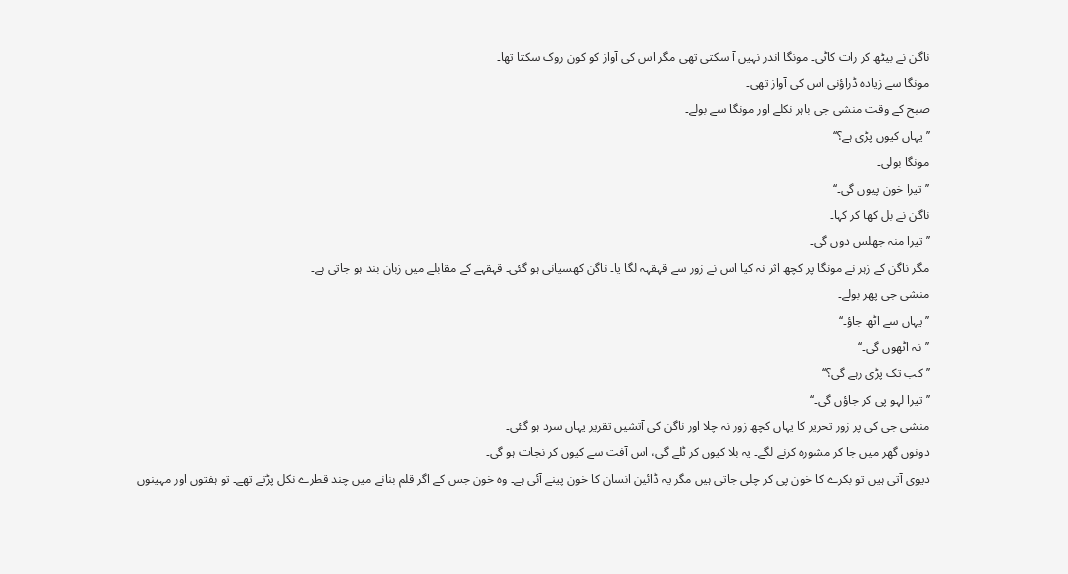ناگن نے بیٹھ کر رات کاٹی۔ مونگا اندر نہیں آ سکتی تھی مگر اس کی آواز کو کون روک سکتا تھا۔
مونگا سے زیادہ ڈراؤنی اس کی آواز تھی۔
صبح کے وقت منشی جی باہر نکلے اور مونگا سے بولے۔
’’یہاں کیوں پڑی ہے؟‘‘
مونگا بولی۔
’’تیرا خون پیوں گی۔‘‘
ناگن نے بل کھا کر کہا۔
’’تیرا منہ جھلس دوں گی۔
مگر ناگن کے زہر نے مونگا پر کچھ اثر نہ کیا اس نے زور سے قہقہہ لگا یا۔ ناگن کھسیانی ہو گئی۔ قہقہے کے مقابلے میں زبان بند ہو جاتی ہے۔
منشی جی پھر بولے۔
’’یہاں سے اٹھ جاؤ۔‘‘
’’نہ اٹھوں گی۔‘‘
’’کب تک پڑی رہے گی؟‘‘
’’تیرا لہو پی کر جاؤں گی۔‘‘
منشی جی کی پر زور تحریر کا یہاں کچھ زور نہ چلا اور ناگن کی آتشیں تقریر یہاں سرد ہو گئی۔
دونوں گھر میں جا کر مشورہ کرنے لگے۔ یہ بلا کیوں کر ٹلے گی، اس آفت سے کیوں کر نجات ہو گی۔
دیوی آتی ہیں تو بکرے کا خون پی کر چلی جاتی ہیں مگر یہ ڈائین انسان کا خون پینے آئی ہے۔ وہ خون جس کے اگر قلم بنانے میں چند قطرے نکل پڑتے تھے۔ تو ہفتوں اور مہینوں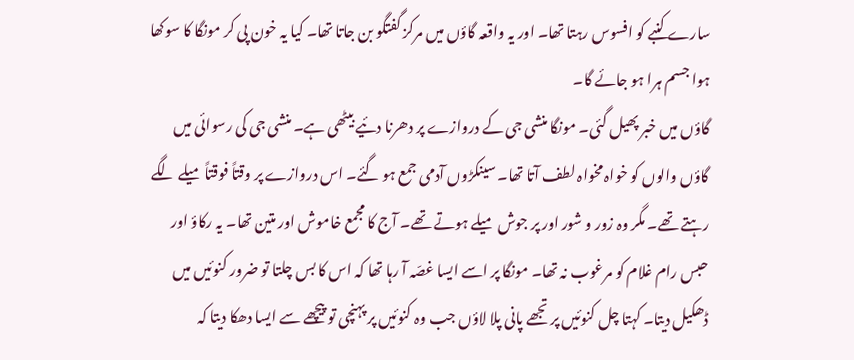سارے کنبے کو افسوس رہتا تھا۔ اور یہ واقعہ گاؤں میں مرکز گفتگو بن جاتا تھا۔ کیا یہ خون پی کر مونگا کا سوکھا ہوا جسم ہرا ہو جائے گا۔
گاؤں میں خبر پھیل گئی۔ مونگا منشی جی کے دروازے پر دھرنا دئیے بیٹھی ہے۔ منشی جی کی رسوائی میں گاؤں والوں کو خواہ مخواہ لطف آتا تھا۔ سینکڑوں آدمی جمع ہو گئے۔ اس دروازے پر وقتاً فوقتاً میلے لگے رہتے تھے۔ مگر وہ زور و شور اور پر جوش میلے ہوتے تھے۔ آج کا مجمع خاموش اور متین تھا۔ یہ رکاؤ اور حبس رام غلام کو مرغوب نہ تھا۔ مونگا پر اسے ایسا غصّہ آ رہا تھا کہ اس کا بس چلتا تو ضرور کنوئیں میں ڈھکیل دیتا۔ کہتا چل کنوئیں پر تجھے پانی پلا لاؤں جب وہ کنوئیں پر پہنچی تو پیچھے سے ایسا دھکا دیتا کہ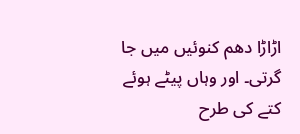اڑاڑا دھم کنوئیں میں جا گرتی۔ اور وہاں پیٹے ہوئے کتے کی طرح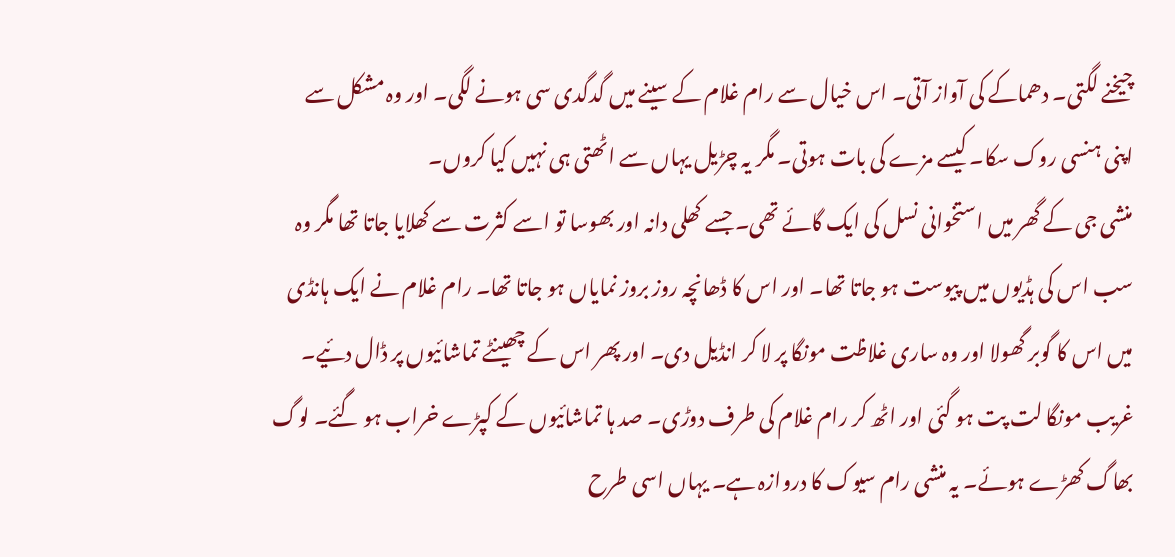چیخنے لگتی۔ دھماکے کی آواز آتی۔ اس خیال سے رام غلام کے سینے میں گدگدی سی ہونے لگی۔ اور وہ مشکل سے اپنی ہنسی روک سکا۔ کیسے مزے کی بات ہوتی۔ مگر یہ چڑیل یہاں سے اٹھتی ہی نہیں کیا کروں۔
منشی جی کے گھر میں استخوانی نسل کی ایک گائے تھی۔ جسے کھلی دانہ اور بھوسا تو اسے کثرت سے کھلایا جاتا تھا مگر وہ سب اس کی ہڈیوں میں پیوست ہو جاتا تھا۔ اور اس کا ڈھانچہ روز بروز نمایاں ہو جاتا تھا۔ رام غلام نے ایک ہانڈی میں اس کا گوبر گھولا اور وہ ساری غلاظت مونگا پر لا کر انڈیل دی۔ اور پھر اس کے چھینٹے تماشائیوں پر ڈال دئیے۔ غریب مونگا لت پت ہو گئی اور اٹھ کر رام غلام کی طرف دوڑی۔ صد ہا تماشائیوں کے کپڑے خراب ہو گئے۔ لوگ بھاگ کھڑے ہوئے۔ یہ منشی رام سیوک کا دروازہ ہے۔ یہاں اسی طرح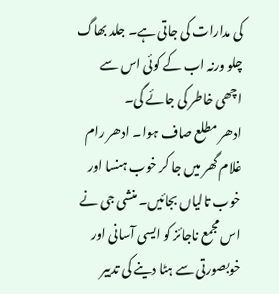کی مدارات کی جاتی ہے۔ جلد بھاگ چلو ورنہ اب کے کوئی اس سے اچھی خاطر کی جائے گی۔
ادھر مطلع صاف ہوا۔ ادھر رام غلام گھر میں جا کر خوب ہنسا اور خوب تالیاں بجائیں۔ منشی جی نے اس مجمع ناجائز کو ایسی آسانی اور خوبصورتی سے ہٹا دینے کی تدبیر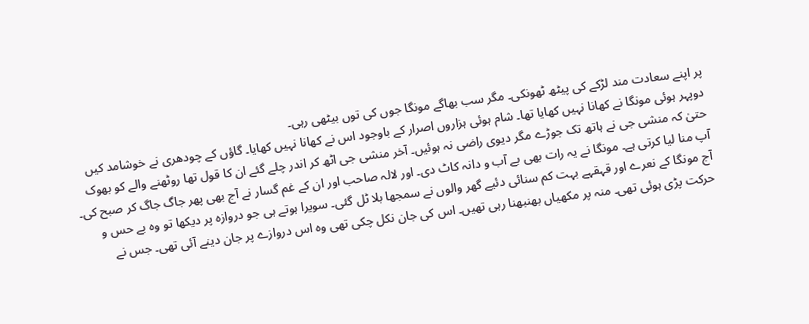پر اپنے سعادت مند لڑکے کی پیٹھ ٹھونکی۔ مگر سب بھاگے مونگا جوں کی توں بیٹھی رہی۔
دوپہر ہوئی مونگا نے کھانا نہیں کھایا تھا۔ شام ہوئی ہزاروں اصرار کے باوجود اس نے کھانا نہیں کھایا۔ گاؤں کے چودھری نے خوشامد کیں حتیٰ کہ منشی جی نے ہاتھ تک جوڑے مگر دیوی راضی نہ ہوئیں۔ آخر منشی جی اٹھ کر اندر چلے گئے ان کا قول تھا روٹھنے والے کو بھوک آپ منا لیا کرتی ہے۔ مونگا نے یہ رات بھی بے آب و دانہ کاٹ دی۔ اور لالہ صاحب اور ان کے غم گسار نے آج بھی پھر جاگ جاگ کر صبح کی۔
آج مونگا کے نعرے اور قہقہے بہت کم سنائی دئیے گھر والوں نے سمجھا بلا ٹل گئی۔ سویرا ہوتے ہی جو دروازہ پر دیکھا تو وہ بے حس و حرکت پڑی ہوئی تھی۔ منہ پر مکھیاں بھنبھنا رہی تھیں۔ اس کی جان نکل چکی تھی وہ اس دروازے پر جان دینے آئی تھی۔ جس نے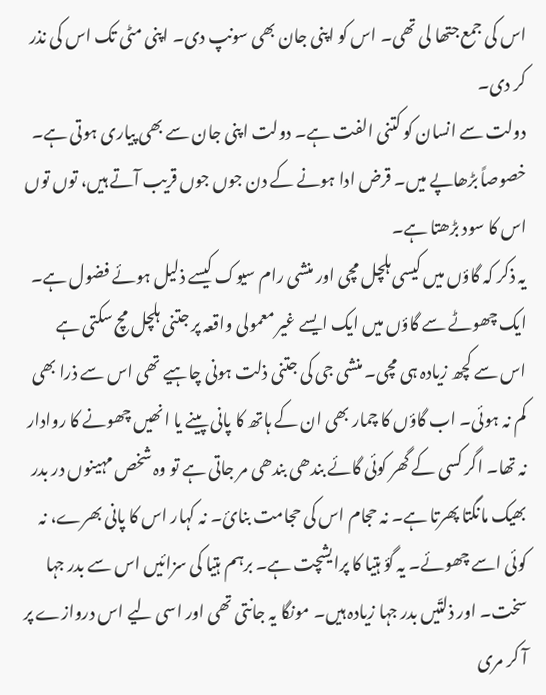اس کی جمع جتھا لی تھی۔ اس کو اپنی جان بھی سونپ دی۔ اپنی مٹی تک اس کی نذر کر دی۔
دولت سے انسان کو کتنی الفت ہے۔ دولت اپنی جان سے بھی پیاری ہوتی ہے۔ خصوصاً بڑھاپے میں۔ قرض ادا ہونے کے دن جوں جوں قریب آتے ہیں، توں توں اس کا سود بڑھتا ہے۔
یہ ذکر کہ گاؤں میں کیسی ہلچل مچی اور منشی رام سیوک کیسے ذلیل ہوئے فضول ہے۔ ایک چھوٹے سے گاؤں میں ایک ایسے غیر معمولی واقعہ پر جتنی ہلچل مچ سکتی ہے اس سے کچھ زیادہ ہی مچی۔ منشی جی کی جتنی ذلت ہونی چاہیے تھی اس سے ذرا بھی کم نہ ہوئی۔ اب گاؤں کا چمار بھی ان کے ہاتھ کا پانی پینے یا انھیں چھونے کا روادار نہ تھا۔ اگر کسی کے گھر کوئی گائے بندھی بندھی مر جاتی ہے تو وہ شخص مہینوں در بدر بھیک مانگتا پھرتا ہے۔ نہ حجام اس کی حجامت بنائ۔ نہ کہار اس کا پانی بھرے، نہ کوئی اسے چھوئے۔ یہ گؤ ہتیا کا پرایشچت ہے۔ برہم ہتیا کی سزائیں اس سے بدر جہا سخت۔ اور ذلتّیں بدر جہا زیادہ ہیں۔ مونگا یہ جانتی تھی اور اسی لیے اس دروازے پر آ کر مری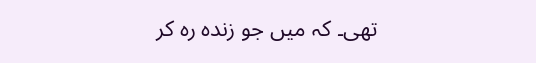تھی۔ کہ میں جو زندہ رہ کر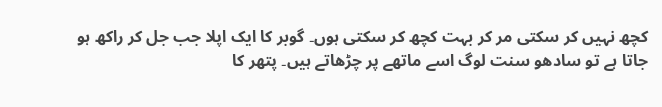کچھ نہیں کر سکتی مر کر بہت کچھ کر سکتی ہوں۔ گوبر کا ایک اپلا جب جل کر راکھ ہو جاتا ہے تو سادھو سنت لوگ اسے ماتھے پر چڑھاتے ہیں۔ پتھر کا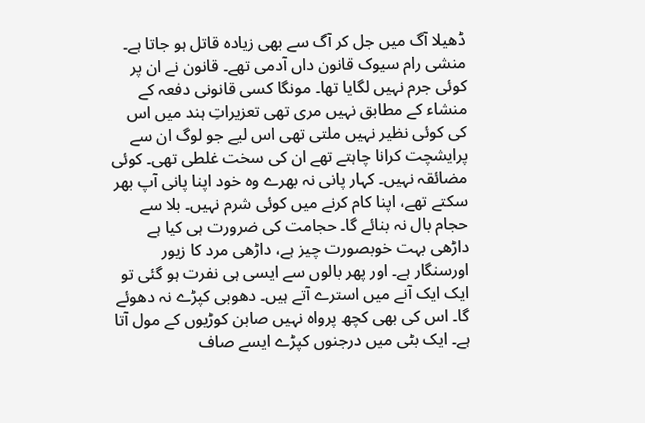ڈھیلا آگ میں جل کر آگ سے بھی زیادہ قاتل ہو جاتا ہے۔
منشی رام سیوک قانون داں آدمی تھے۔ قانون نے ان پر کوئی جرم نہیں لگایا تھا۔ مونگا کسی قانونی دفعہ کے منشاء کے مطابق نہیں مری تھی تعزیراتِ ہند میں اس کی کوئی نظیر نہیں ملتی تھی اس لیے جو لوگ ان سے پرایشچت کرانا چاہتے تھے ان کی سخت غلطی تھی۔ کوئی مضائقہ نہیں۔ کہار پانی نہ بھرے وہ خود اپنا پانی آپ بھر سکتے تھے، اپنا کام کرنے میں کوئی شرم نہیں۔ بلا سے حجام بال نہ بنائے گا۔ حجامت کی ضرورت ہی کیا ہے داڑھی بہت خوبصورت چیز ہے، داڑھی مرد کا زیور اورسنگار ہے۔ اور پھر بالوں سے ایسی ہی نفرت ہو گئی تو ایک ایک آنے میں استرے آتے ہیں۔ دھوبی کپڑے نہ دھوئے گا۔ اس کی بھی کچھ پرواہ نہیں صابن کوڑیوں کے مول آتا ہے۔ ایک بٹی میں درجنوں کپڑے ایسے صاف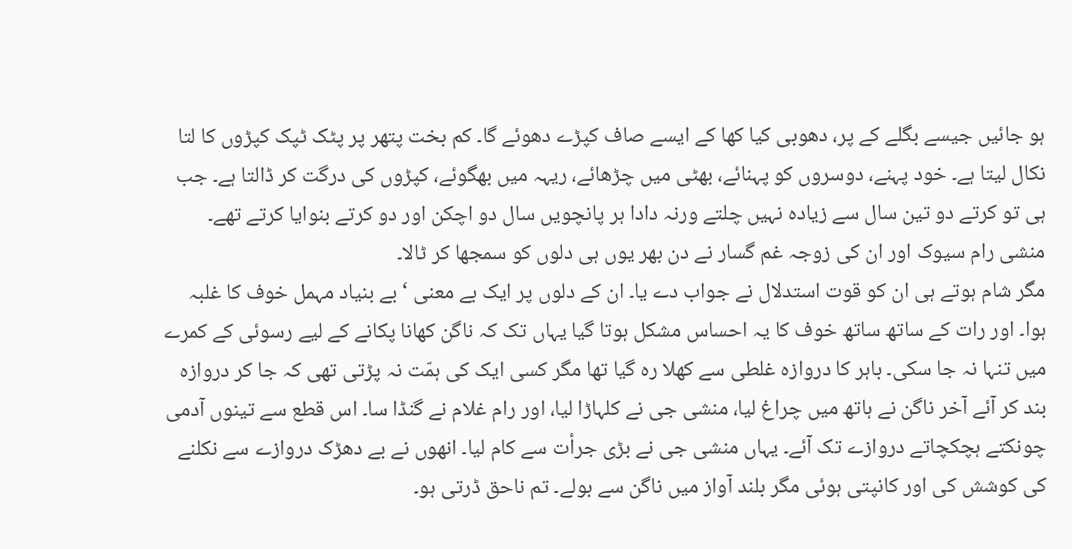ہو جائیں جیسے بگلے کے پر، دھوبی کیا کھا کے ایسے صاف کپڑے دھوئے گا۔ کم بخت پتھر پر پٹک ٹپک کپڑوں کا لتا نکال لیتا ہے۔ خود پہنے، دوسروں کو پہنائے، بھٹی میں چڑھائے، ریہہ میں بھگوئے، کپڑوں کی درگت کر ڈالتا ہے۔ جب ہی تو کرتے دو تین سال سے زیادہ نہیں چلتے ورنہ دادا ہر پانچویں سال دو اچکن اور دو کرتے بنوایا کرتے تھے۔ منشی رام سیوک اور ان کی زوجہ غم گسار نے دن بھر یوں ہی دلوں کو سمجھا کر ٹالا۔
مگر شام ہوتے ہی ان کو قوت استدلال نے جواب دے یا۔ ان کے دلوں پر ایک بے معنی ‘ بے بنیاد مہمل خوف کا غلبہ ہوا۔ اور رات کے ساتھ ساتھ خوف کا یہ احساس مشکل ہوتا گیا یہاں تک کہ ناگن کھانا پکانے کے لیے رسوئی کے کمرے میں تنہا نہ جا سکی۔ باہر کا دروازہ غلطی سے کھلا رہ گیا تھا مگر کسی ایک کی ہمّت نہ پڑتی تھی کہ جا کر دروازہ بند کر آئے آخر ناگن نے ہاتھ میں چراغ لیا، منشی جی نے کلہاڑا لیا، اور رام غلام نے گنڈا سا۔ اس قطع سے تینوں آدمی چونکتے ہچکچاتے دروازے تک آئے۔ یہاں منشی جی نے بڑی جرأت سے کام لیا۔ انھوں نے بے دھڑک دروازے سے نکلنے کی کوشش کی اور کانپتی ہوئی مگر بلند آواز میں ناگن سے بولے۔ تم ناحق ڈرتی ہو۔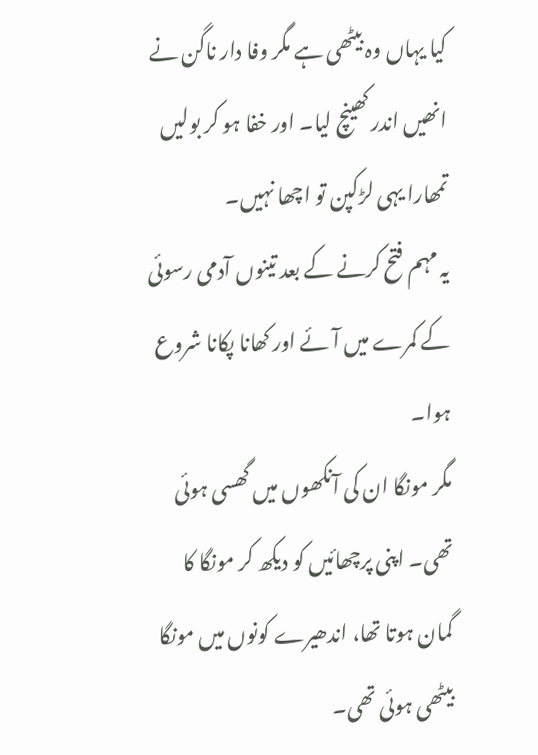کیا یہاں وہ بیٹھی ہے مگر وفا دار ناگن نے انھیں اندر کھینچ لیا۔ اور خفا ہو کر بولیں تمھارا یہی لڑکپن تو اچھا نہیں۔
یہ مہم فتح کرنے کے بعد تینوں آدمی رسوئی کے کمرے میں آئے اور کھانا پکانا شروع ہوا۔
مگر مونگا ان کی آنکھوں میں گھسی ہوئی تھی۔ اپنی پرچھائیں کو دیکھ کر مونگا کا گمان ہوتا تھا، اندھیرے کونوں میں مونگا بیٹھی ہوئی تھی۔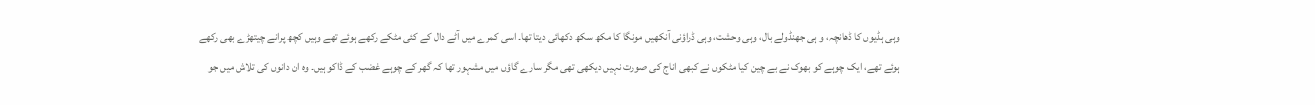وہی ہڈیوں کا ڈھانچہ، و ہی جھنڈولے بال، وہی وحشت، وہی ڈراؤنی آنکھیں مونگا کا مکھ سکھ دکھائی دیتا تھا۔ اسی کمرے میں آٹے دال کے کئی مٹکے رکھے ہوئے تھے وہیں کچھ پرانے چیتھڑے بھی رکھے ہوئے تھے، ایک چوہے کو بھوک نے بے چین کیا مٹکوں نے کبھی اناج کی صورت نہیں دیکھی تھی مگر سارے گاؤں میں مشہور تھا کہ گھر کے چوہے غضب کے ڈاکو ہیں۔ وہ ان دانوں کی تلاش میں جو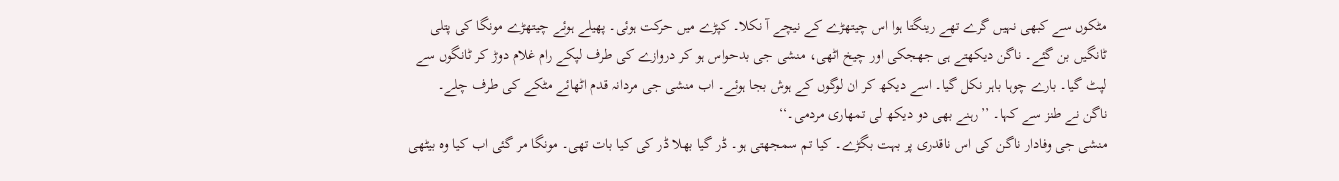مٹکوں سے کبھی نہیں گرے تھے رینگتا ہوا اس چیتھڑے کے نیچے آ نکلا۔ کپڑے میں حرکت ہوئی۔ پھیلے ہوئے چیتھڑے مونگا کی پتلی ٹانگیں بن گئے۔ ناگن دیکھتے ہی جھجکی اور چیخ اٹھی، منشی جی بدحواس ہو کر دروازے کی طرف لپکے رام غلام دوڑ کر ٹانگوں سے لپٹ گیا۔ بارے چوہا باہر نکل گیا۔ اسے دیکھ کر ان لوگوں کے ہوش بجا ہوئے۔ اب منشی جی مردانہ قدم اٹھائے مٹکے کی طرف چلے۔
ناگن نے طنز سے کہا۔ ’’رہنے بھی دو دیکھ لی تمھاری مردمی۔‘‘
منشی جی وفادار ناگن کی اس ناقدری پر بہت بگڑے۔ کیا تم سمجھتی ہو۔ ڈر گیا بھلا ڈر کی کیا بات تھی۔ مونگا مر گئی اب کیا وہ بیٹھی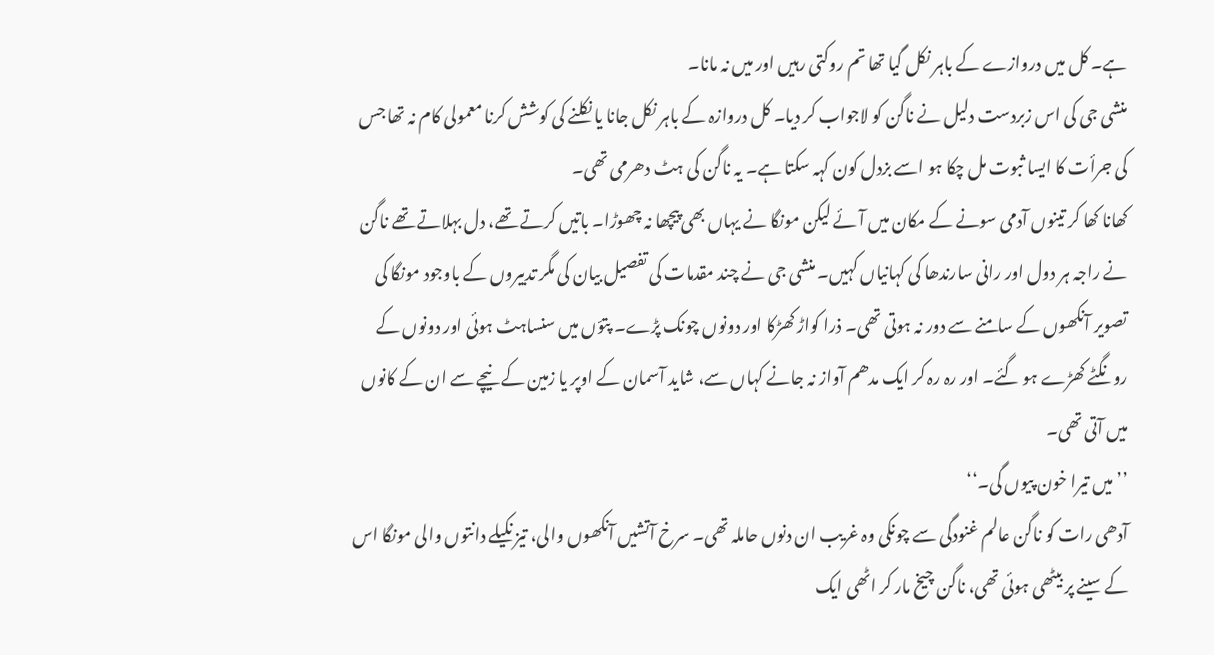ہے۔ کل میں دروازے کے باہر نکل گیا تھا تم روکتی رہیں اور میں نہ مانا۔
منشی جی کی اس زبردست دلیل نے ناگن کو لاجواب کر دیا۔ کل دروازہ کے باہر نکل جانا یا نکلنے کی کوشش کرنا معمولی کام نہ تھا جس کی جرأت کا ایسا ثبوت مل چکا ہو اسے بزدل کون کہہ سکتا ہے۔ یہ ناگن کی ہٹ دھرمی تھی۔
کھانا کھا کر تینوں آدمی سونے کے مکان میں آئے لیکن مونگا نے یہاں بھی پیچھا نہ چھوڑا۔ باتیں کرتے تھے، دل بہلاتے تھے ناگن نے راجہ ہر دول اور رانی سارندھا کی کہانیاں کہیں۔ منشی جی نے چند مقدمات کی تفصیل بیان کی مگر تدبیروں کے باوجود مونگا کی تصویر آنکھوں کے سامنے سے دور نہ ہوتی تھی۔ ذرا کواڑ کھڑکا اور دونوں چونک پڑے۔ پتوّں میں سنساہٹ ہوئی اور دونوں کے رونگٹے کھڑے ہو گئے۔ اور رہ رہ کر ایک مدھم آواز نہ جانے کہاں سے، شاید آسمان کے اوپر یا زمین کے نیچے سے ان کے کانوں میں آتی تھی۔
’’میں تیرا خون پیوں گی۔‘‘
آدھی رات کو ناگن عالم غنودگی سے چونکی وہ غریب ان دنوں حاملہ تھی۔ سرخ آتشیں آنکھوں والی، تیز نکیلے دانتوں والی مونگا اس کے سینے پر بیٹھی ہوئی تھی، ناگن چیخ مار کر اٹھی ایک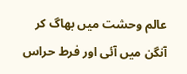عالم وحشت میں بھاگ کر آنگن میں آئی اور فرط حراس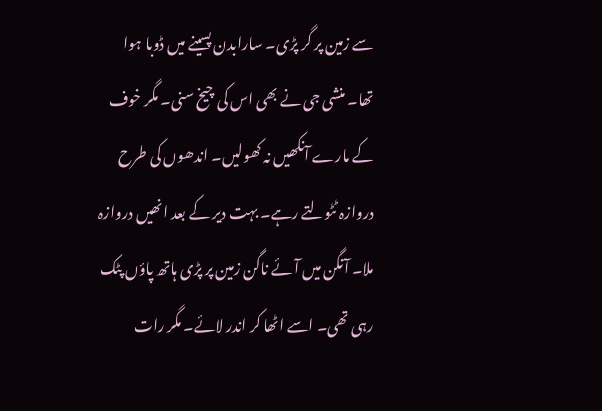سے زمین پر گر پڑی۔ سارابدن پسینے میں ڈوبا ہوا تھا۔ منشی جی نے بھی اس کی چیخ سنی۔ مگر خوف کے مارے آنکھیں نہ کھولیں۔ اندھوں کی طرح دروازہ ٹٹولتے رہے۔ بہت دیر کے بعد انھیں دروازہ ملا۔ آنگن میں آئے ناگن زمین پر پڑی ہاتھ پاؤں پٹک رہی تھی۔ اسے اٹھا کر اندر لائے۔ مگر رات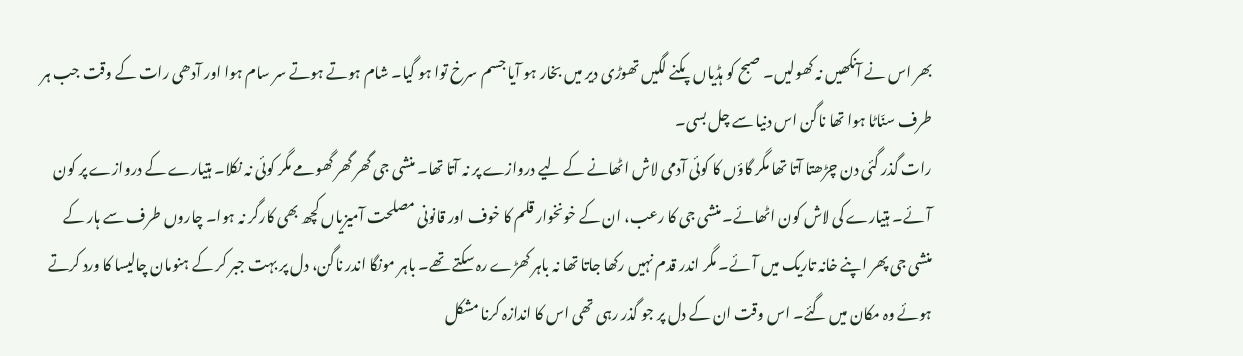بھر اس نے آنکھیں نہ کھولیں۔ صبح کو ہڈیاں پکنے لگیں تھوڑی دیر میں بخار ہو آیا جسم سرخ توا ہو گیا۔ شام ہوتے ہوتے سر سام ہوا اور آدھی رات کے وقت جب ہر طرف سنّاٹا ہوا تھا ناگن اس دنیا سے چل بسی۔
رات گذر گئی دن چڑھتا آتا تھا مگر گاؤں کا کوئی آدمی لاش اٹھانے کے لیے دروازے پر نہ آتا تھا۔ منشی جی گھر گھر گھومے مگر کوئی نہ نکلا۔ ہتیارے کے دروازے پر کون آئے۔ ہتیارے کی لاش کون اٹھائے۔ منشی جی کا رعب، ان کے خونخوار قلم کا خوف اور قانونی مصلحت آمیزیاں کچھ بھی کارگر نہ ہوا۔ چاروں طرف سے ہار کے منشی جی پھر اپنے خانہ تاریک میں آئے۔ مگر اندر قدم نہیں رکھا جاتا تھا نہ باہر کھڑے رہ سکتے تھے۔ باہر مونگا اندر ناگن، دل پر بہت جبر کر کے ہنومان چالیسا کا ورد کرتے ہوئے وہ مکان میں گئے۔ اس وقت ان کے دل پر جو گذر رہی تھی اس کا اندازہ کرنا مشکل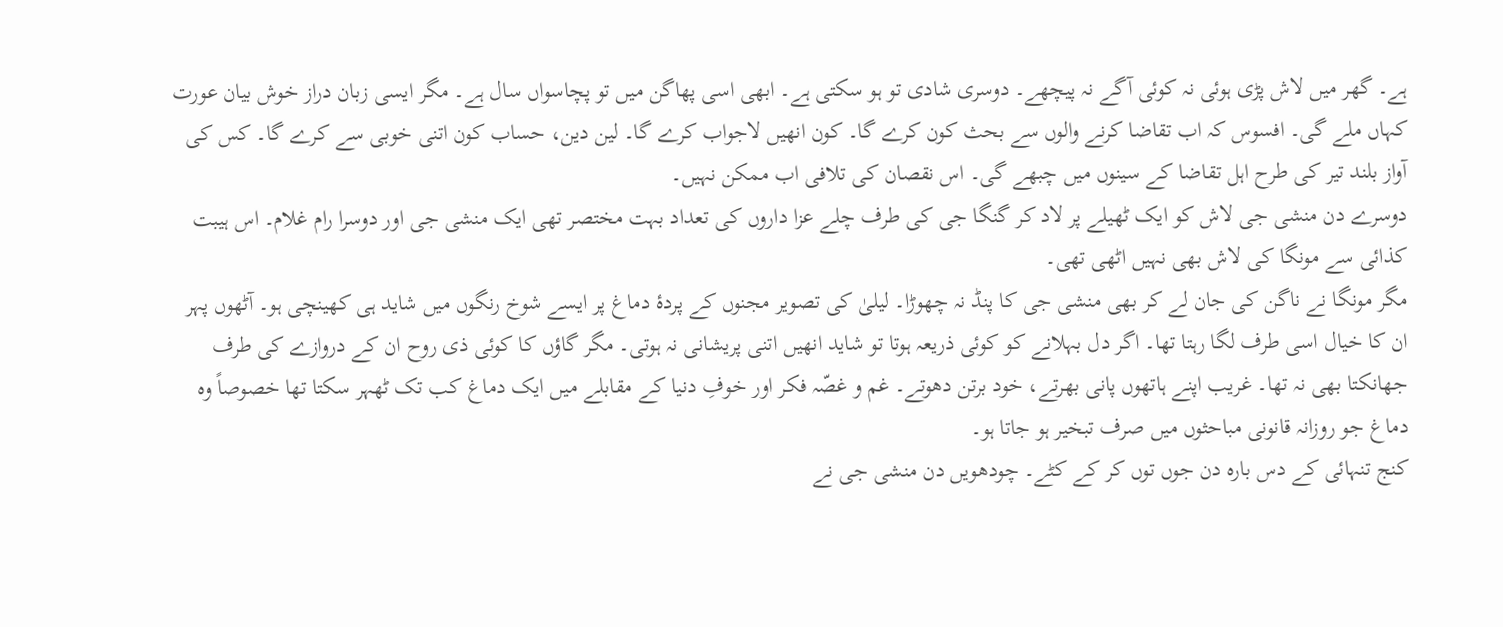ہے۔ گھر میں لاش پڑی ہوئی نہ کوئی آگے نہ پیچھے۔ دوسری شادی تو ہو سکتی ہے۔ ابھی اسی پھاگن میں تو پچاسواں سال ہے۔ مگر ایسی زبان دراز خوش بیان عورت کہاں ملے گی۔ افسوس کہ اب تقاضا کرنے والوں سے بحث کون کرے گا۔ کون انھیں لاجواب کرے گا۔ لین دین، حساب کون اتنی خوبی سے کرے گا۔ کس کی آواز بلند تیر کی طرح اہل تقاضا کے سینوں میں چبھے گی۔ اس نقصان کی تلافی اب ممکن نہیں۔
دوسرے دن منشی جی لاش کو ایک ٹھیلے پر لاد کر گنگا جی کی طرف چلے عزا داروں کی تعداد بہت مختصر تھی ایک منشی جی اور دوسرا رام غلام۔ اس ہیبت کذائی سے مونگا کی لاش بھی نہیں اٹھی تھی۔
مگر مونگا نے ناگن کی جان لے کر بھی منشی جی کا پنڈ نہ چھوڑا۔ لیلیٰ کی تصویر مجنوں کے پردۂ دماغ پر ایسے شوخ رنگوں میں شاید ہی کھینچی ہو۔ آٹھوں پہر ان کا خیال اسی طرف لگا رہتا تھا۔ اگر دل بہلانے کو کوئی ذریعہ ہوتا تو شاید انھیں اتنی پریشانی نہ ہوتی۔ مگر گاؤں کا کوئی ذی روح ان کے دروازے کی طرف جھانکتا بھی نہ تھا۔ غریب اپنے ہاتھوں پانی بھرتے، خود برتن دھوتے۔ غم و غصّہ فکر اور خوفِ دنیا کے مقابلے میں ایک دماغ کب تک ٹھہر سکتا تھا خصوصاً وہ دماغ جو روزانہ قانونی مباحثوں میں صرف تبخیر ہو جاتا ہو۔
کنج تنہائی کے دس بارہ دن جوں توں کر کے کٹے۔ چودھویں دن منشی جی نے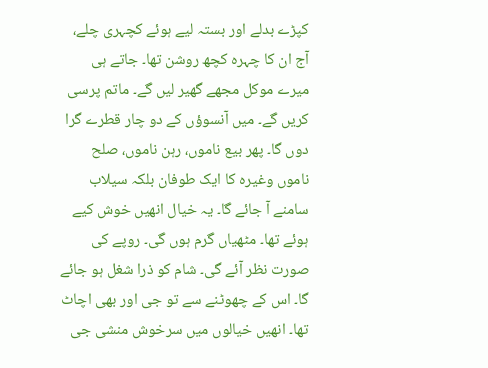کپڑے بدلے اور بستہ لیے ہوئے کچہری چلے، آج ان کا چہرہ کچھ روشن تھا۔ جاتے ہی میرے موکل مجھے گھیر لیں گے۔ ماتم پرسی کریں گے۔ میں آنسوؤں کے دو چار قطرے گرا دوں گا۔ پھر بیع ناموں، رہن ناموں، صلح ناموں وغیرہ کا ایک طوفان بلکہ سیلاب سامنے آ جائے گا۔ یہ خیال انھیں خوش کیے ہوئے تھا۔ مٹھیاں گرم ہوں گی۔ روپے کی صورت نظر آئے گی۔ شام کو ذرا شغل ہو جائے گا۔ اس کے چھوٹنے سے تو جی اور بھی اچاٹ تھا۔ انھیں خیالوں میں سرخوش منشی جی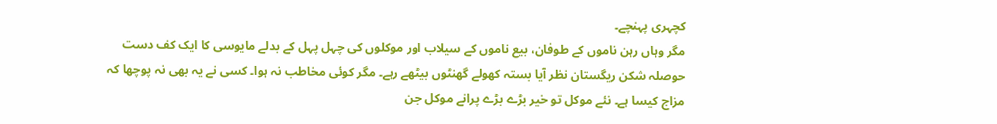کچہری پہنچے۔
مگر وہاں رہن ناموں کے طوفان، بیع ناموں کے سیلاب اور موکلوں کی چہل پہل کے بدلے مایوسی کا ایک کف دست حوصلہ شکن ریگستان نظر آیا بستہ کھولے گھنٹوں بیٹھے رہے۔ مگر کوئی مخاطب نہ ہوا۔ کسی نے یہ بھی نہ پوچھا کہ مزاج کیسا ہے۔ نئے موکل تو خیر بڑے بڑے پرانے موکل جن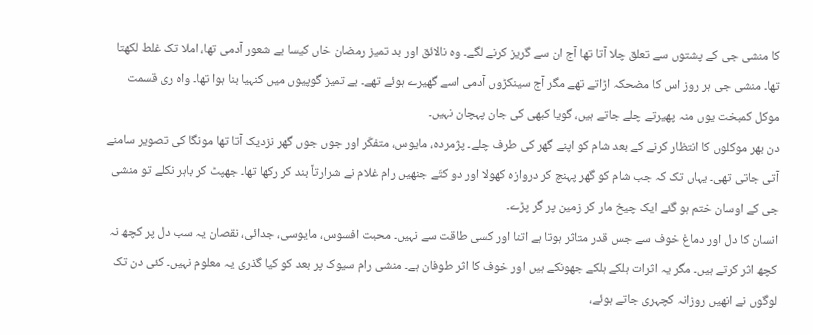کا منشی جی کے پشتوں سے تعلق چلا آتا تھا آج ان سے گریز کرنے لگے۔ وہ نالائق اور بد تمیز رمضان خاں کیسا بے شعور آدمی تھا، املا تک غلط لکھتا تھا۔ منشی جی ہر روز اس کا مضحکہ اڑاتے تھے مگر آج سینکڑوں آدمی اسے گھیرے ہوئے تھے۔ بے تمیز گوپیوں میں کنہیا بنا ہوا تھا۔ واہ ری قسمت موکل کمبخت یوں منہ پھیرتے چلے جاتے ہیں، گویا کبھی کی جان پہچان نہیں۔
دن بھر موکلوں کا انتظار کرنے کے بعد شام کو اپنے گھر کی طرف چلے۔ پژمردہ، مایوس، متفکّر اور جوں جوں گھر نزدیک آتا تھا مونگا کی تصویر سامنے آتی جاتی تھی۔ یہاں تک کہ جب شام کو گھر پہنچ کر دروازہ کھولا اور دو کتّے جنھیں رام غلام نے شرارتاً بند کر رکھا تھا۔ جھپٹ کر باہر نکلے تو منشی جی کے اوسان ختم ہو گئے ایک چیخ مار کر زمین پر گر پڑے۔
انسان کا دل اور دماغ خوف سے جس قدر متاثر ہوتا ہے اتنا اور کسی طاقت سے نہیں۔ محبت افسوس، مایوسی، جدائی، نقصان یہ سب دل پر کچھ نہ کچھ اثر کرتے ہیں۔ مگر یہ اثرات ہلکے ہلکے جھونکے ہیں اور خوف کا اثر طوفان ہے۔ منشی رام سیوک پر بعد کو کیا گذری یہ معلوم نہیں۔ کئی دن تک لوگوں نے انھیں روزانہ کچہری جاتے ہوئے،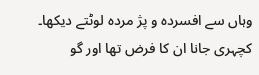وہاں سے افسردہ و پژ مردہ لوٹتے دیکھا۔ کچہری جانا ان کا فرض تھا اور گو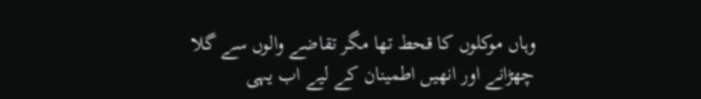وہاں موکلوں کا قحط تھا مگر تقاضے والوں سے گلا چھڑانے اور انھیں اطمینان کے لیے اب یہی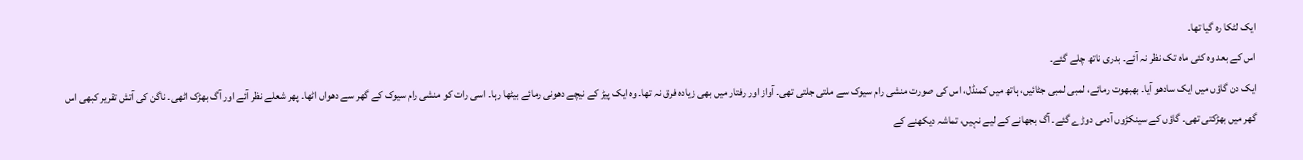ایک لٹکا رہ گیا تھا۔
اس کے بعد وہ کئی ماہ تک نظر نہ آئے۔ بدری ناتھ چلے گئے۔
ایک دن گاؤں میں ایک سادھو آیا۔ بھبھوت رمائے، لمبی لمبی جٹائیں، ہاتھ میں کمنڈل، اس کی صورت منشی رام سیوک سے ملتی جلتی تھی۔ آواز اور رفتار میں بھی زیادہ فرق نہ تھا۔ وہ ایک پیڑ کے نیچے دھونی رمائے بیٹھا رہا۔ اسی رات کو منشی رام سیوک کے گھر سے دھواں اٹھا۔ پھر شعلے نظر آئے اور آگ بھڑک اٹھی۔ ناگن کی آتش تقریر کبھی اس گھر میں بھڑکتی تھی۔ گاؤں کے سینکڑوں آدمی دوڑے گئے۔ آگ بجھانے کے لیے نہیں، تماشہ دیکھنے کے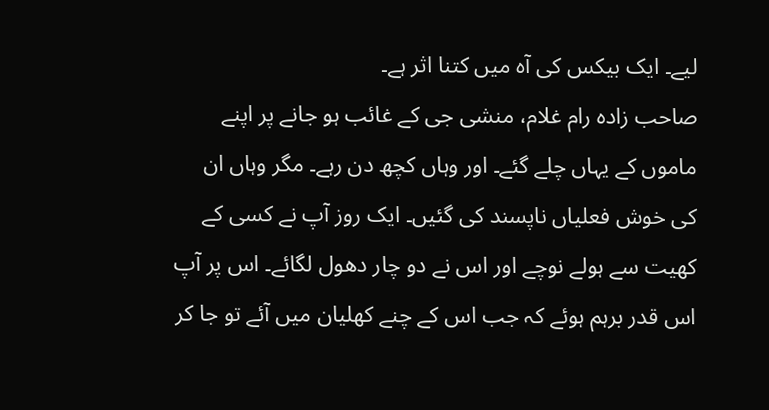لیے۔ ایک بیکس کی آہ میں کتنا اثر ہے۔
صاحب زادہ رام غلام، منشی جی کے غائب ہو جانے پر اپنے ماموں کے یہاں چلے گئے۔ اور وہاں کچھ دن رہے۔ مگر وہاں ان کی خوش فعلیاں ناپسند کی گئیں۔ ایک روز آپ نے کسی کے کھیت سے ہولے نوچے اور اس نے دو چار دھول لگائے۔ اس پر آپ اس قدر برہم ہوئے کہ جب اس کے چنے کھلیان میں آئے تو جا کر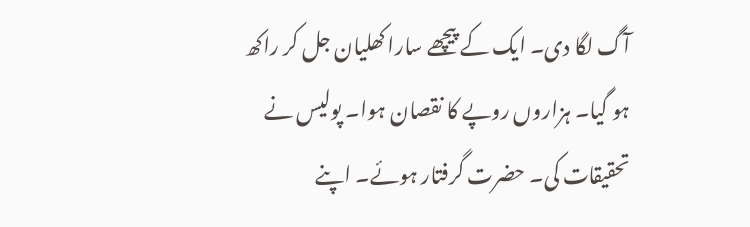آگ لگا دی۔ ایک کے پیچھے سارا کھلیان جل کر راکھ ہو گیا۔ ہزاروں روپے کا نقصان ہوا۔ پولیس نے تحقیقات کی۔ حضرت گرفتار ہوئے۔ اپنے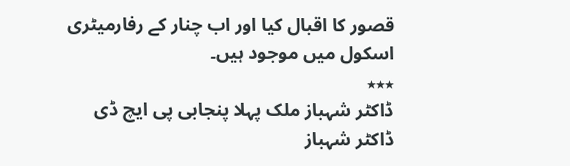قصور کا اقبال کیا اور اب چنار کے رفارمیٹری اسکول میں موجود ہیں۔
٭٭٭
ڈاکٹر شہباز ملک پہلا پنجابی پی ایچ ڈی
ڈاکٹر شہباز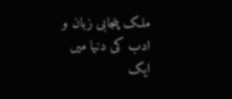ملک پنجابی زبان و ادب کی دنیا میں ایک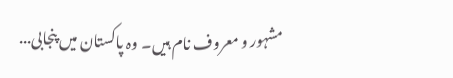مشہور و معروف نام ہیں۔ وہ پاکستان میں پنجابی...